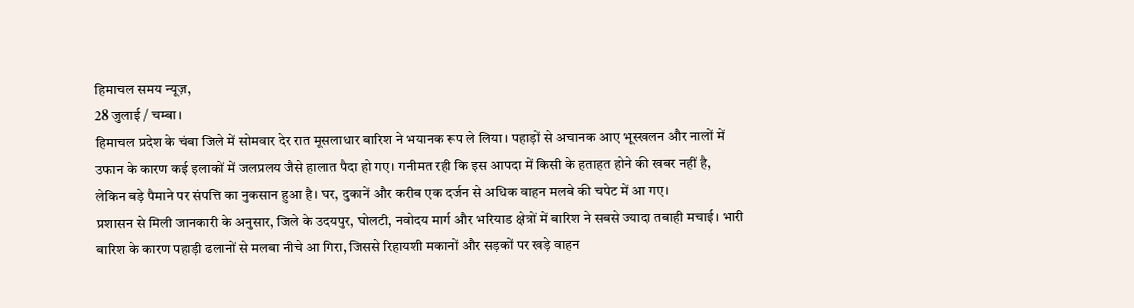हिमाचल समय न्यूज़,
28 जुलाई / चम्बा।
हिमाचल प्रदेश के चंबा जिले में सोमवार देर रात मूसलाधार बारिश ने भयानक रूप ले लिया। पहाड़ों से अचानक आए भूस्खलन और नालों में उफान के कारण कई इलाकों में जलप्रलय जैसे हालात पैदा हो गए। गनीमत रही कि इस आपदा में किसी के हताहत होने की खबर नहीं है, लेकिन बड़े पैमाने पर संपत्ति का नुकसान हुआ है। घर, दुकानें और करीब एक दर्जन से अधिक वाहन मलबे की चपेट में आ गए।
प्रशासन से मिली जानकारी के अनुसार, जिले के उदयपुर, घोलटी, नवोदय मार्ग और भरियाड क्षेत्रों में बारिश ने सबसे ज्यादा तबाही मचाई। भारी बारिश के कारण पहाड़ी ढलानों से मलबा नीचे आ गिरा, जिससे रिहायशी मकानों और सड़कों पर खड़े वाहन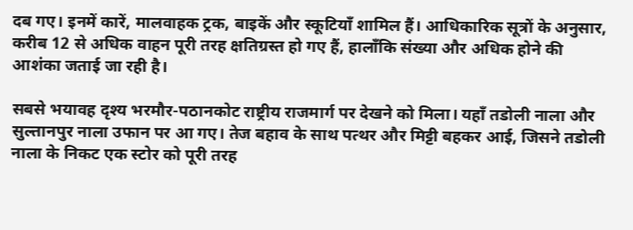दब गए। इनमें कारें, मालवाहक ट्रक, बाइकें और स्कूटियाँ शामिल हैं। आधिकारिक सूत्रों के अनुसार, करीब 12 से अधिक वाहन पूरी तरह क्षतिग्रस्त हो गए हैं, हालाँकि संख्या और अधिक होने की आशंका जताई जा रही है।

सबसे भयावह दृश्य भरमौर-पठानकोट राष्ट्रीय राजमार्ग पर देखने को मिला। यहाँ तडोली नाला और सुल्तानपुर नाला उफान पर आ गए। तेज बहाव के साथ पत्थर और मिट्टी बहकर आई, जिसने तडोली नाला के निकट एक स्टोर को पूरी तरह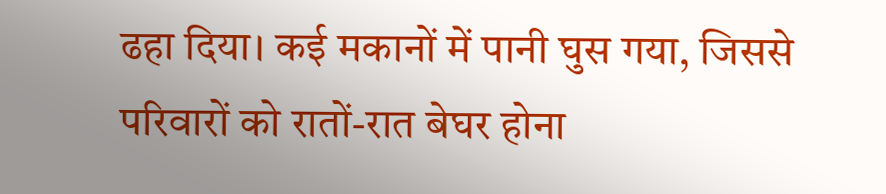ढहा दिया। कई मकानों में पानी घुस गया, जिससे परिवारों को रातों-रात बेघर होना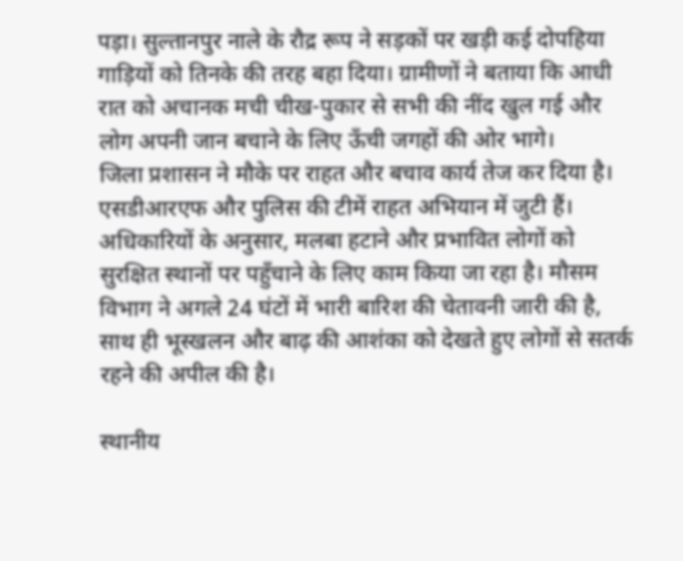पड़ा। सुल्तानपुर नाले के रौद्र रूप ने सड़कों पर खड़ी कई दोपहिया गाड़ियों को तिनके की तरह बहा दिया। ग्रामीणों ने बताया कि आधी रात को अचानक मची चीख-पुकार से सभी की नींद खुल गई और लोग अपनी जान बचाने के लिए ऊँची जगहों की ओर भागे।
जिला प्रशासन ने मौके पर राहत और बचाव कार्य तेज कर दिया है। एसडीआरएफ और पुलिस की टीमें राहत अभियान में जुटी हैं। अधिकारियों के अनुसार, मलबा हटाने और प्रभावित लोगों को सुरक्षित स्थानों पर पहुँचाने के लिए काम किया जा रहा है। मौसम विभाग ने अगले 24 घंटों में भारी बारिश की चेतावनी जारी की है, साथ ही भूस्खलन और बाढ़ की आशंका को देखते हुए लोगों से सतर्क रहने की अपील की है।

स्थानीय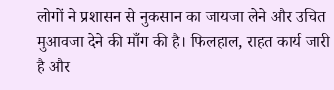लोगों ने प्रशासन से नुकसान का जायजा लेने और उचित मुआवजा देने की माँग की है। फिलहाल, राहत कार्य जारी है और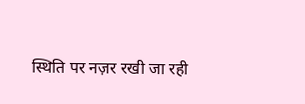स्थिति पर नज़र रखी जा रही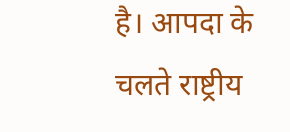है। आपदा के चलते राष्ट्रीय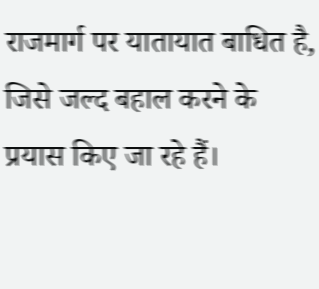राजमार्ग पर यातायात बाधित है, जिसे जल्द बहाल करने के प्रयास किए जा रहे हैं।